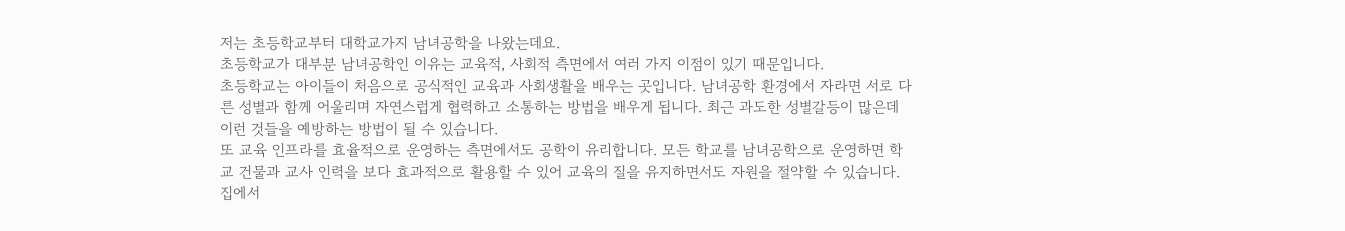저는 초등학교부터 대학교가지 남녀공학을 나왔는데요.
초등학교가 대부분 남녀공학인 이유는 교육적, 사회적 측면에서 여러 가지 이점이 있기 때문입니다.
초등학교는 아이들이 처음으로 공식적인 교육과 사회생활을 배우는 곳입니다. 남녀공학 환경에서 자라면 서로 다른 성별과 함께 어울리며 자연스럽게 협력하고 소통하는 방법을 배우게 됩니다. 최근 과도한 성별갈등이 많은데 이런 것들을 예방하는 방법이 될 수 있습니다.
또 교육 인프라를 효율적으로 운영하는 측면에서도 공학이 유리합니다. 모든 학교를 남녀공학으로 운영하면 학교 건물과 교사 인력을 보다 효과적으로 활용할 수 있어 교육의 질을 유지하면서도 자원을 절약할 수 있습니다. 집에서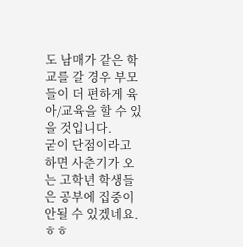도 남매가 같은 학교를 갈 경우 부모들이 더 편하게 육아/교육을 할 수 있을 것입니다.
굳이 단점이라고 하면 사춘기가 오는 고학년 학생들은 공부에 집중이 안될 수 있겠네요. ㅎㅎ